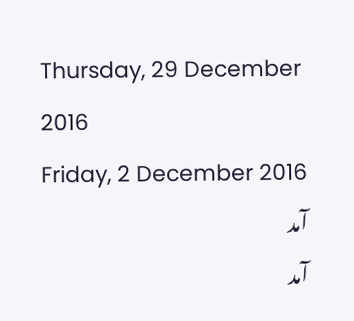Thursday, 29 December 2016
Friday, 2 December 2016
آمد
آمد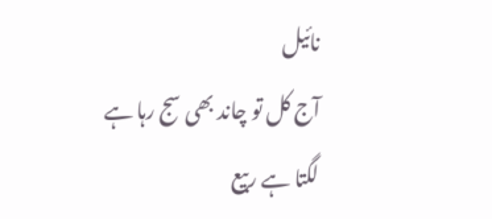نائیل
آج کل تو چاند بھی سج رہا ہے
لگتا ہے ربیع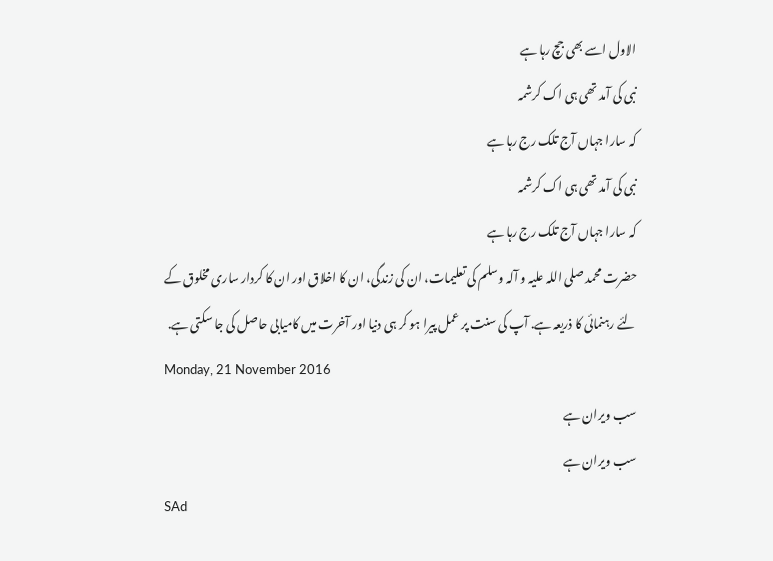الاول اسے بھی جچ رہا ہے
نبی کی آمد تھی ہی اک کرشمہ
کہ سارا جہاں آج تلک رج رہا ہے
نبی کی آمد تھی ہی اک کرشمہ
کہ سارا جہاں آج تلک رج رہا ہے
حضرت محمد صلی اللہ علیہ و آلہ وسلم کی تعلیمات، ان کی زندگی، ان کا اخلاق اور ان کا کردار ساری مخلوق کے لئے رہنمائی کا ذریعہ ہے. آپ کی سنت پر عمل پیرا ہو کر ہی دنیا اور آخرت میں کامیابی حاصل کی جا سکتی ہے.
Monday, 21 November 2016
سب ویران ہے
سب ویران ہے
SAd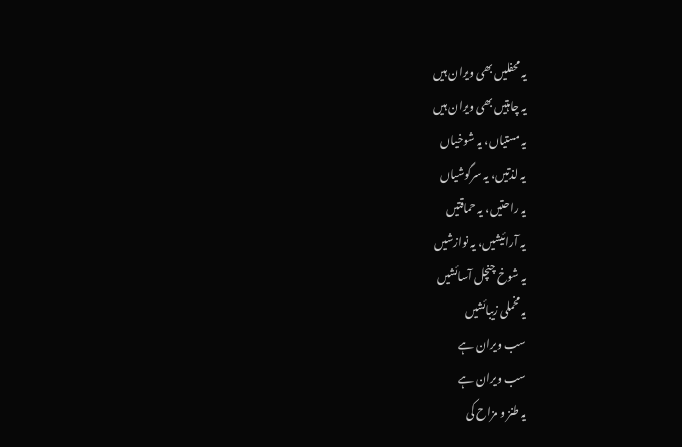یہ محفلیں بھی ویران ہیں
یہ چاہتیں بھی ویران ہیں
یہ مستیاں، یہ شوخیاں
یہ لذتیں، یہ سرگوشیاں
یہ راحتیں، یہ حماقتیں
یہ آرائیشیں، یہ نوازشیں
یہ شوخ چنچل آسائشیں
یہ مخملی زیبائشیں
سب ویران ہے
سب ویران ہے
یہ طنز و مزاح کی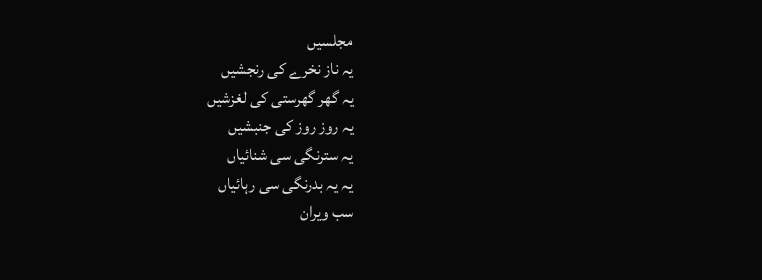مجلسیں
یہ ناز نخرے کی رنجشیں
یہ گھر گھرستی کی لغزشیں
یہ روز روز کی جنبشیں
یہ سترنگی سی شنائیاں
یہ یہ بدرنگی سی رہائیاں
سب ویران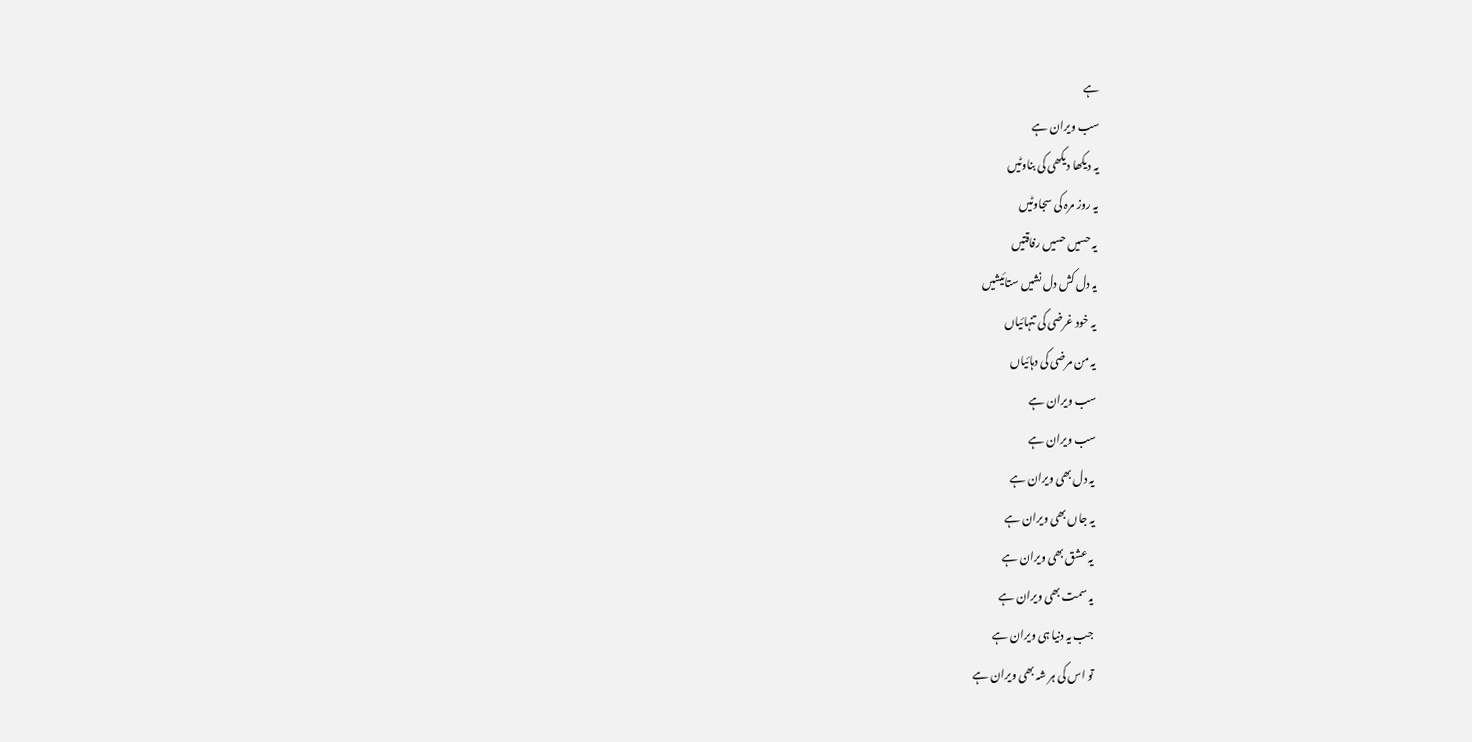ہے
سب ویران ہے
یہ دیکھا دیکھی کی بناوٹیں
یہ روز مرہ کی سجاوٹیں
یہ حسیں حسیں رفاقتیں
یہ دل کش دل نشیں ستائیشیں
یہ خود غرضی کی تنہائیاں
یہ من مرضی کی دہائیاں
سب ویران ہے
سب ویران ہے
یہ دل بھی ویران ہے
یہ جاں بھی ویران ہے
یہ عشق بھی ویران ہے
یہ سمت بھی ویران ہے
جب یہ دنیا ہی ویران ہے
تو اس کی ہر شہ بھی ویران ہے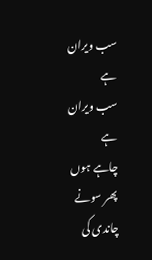سب ویران ہے
سب ویران ہے
چاہے ہوں پھر سونے چاندی کی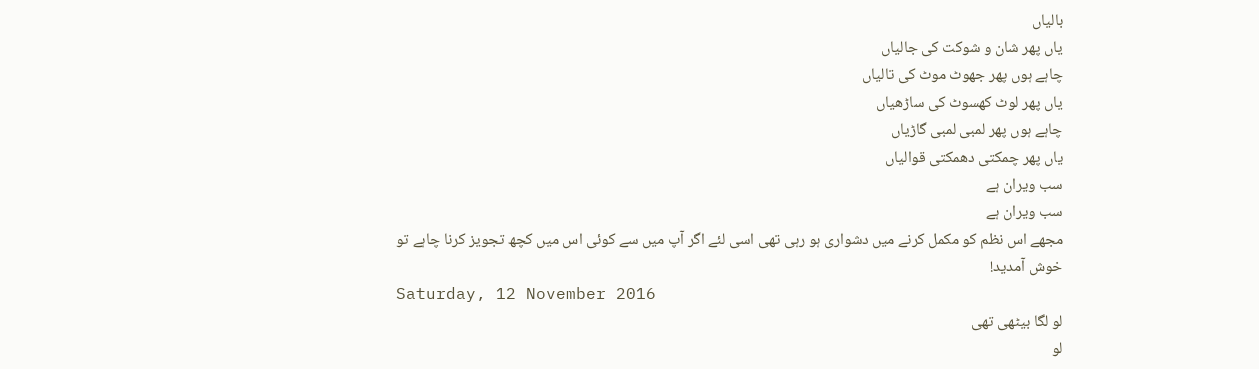بالیاں
یاں پھر شان و شوکت کی جالیاں
چاہے ہوں پھر جھوٹ موٹ کی تالیاں
یاں پھر لوٹ کھسوٹ کی ساڑھیاں
چاہے ہوں پھر لمبی لمبی گاڑیاں
یاں پھر چمکتی دھمکتی قوالیاں
سب ویران ہے
سب ویران ہے
مجھے اس نظم کو مکمل کرنے میں دشواری ہو رہی تھی اسی لئے اگر آپ میں سے کوئی اس میں کچھ تجویز کرنا چاہے تو
خوش آمدید!
Saturday, 12 November 2016
لو لگا بیٹھی تھی
لو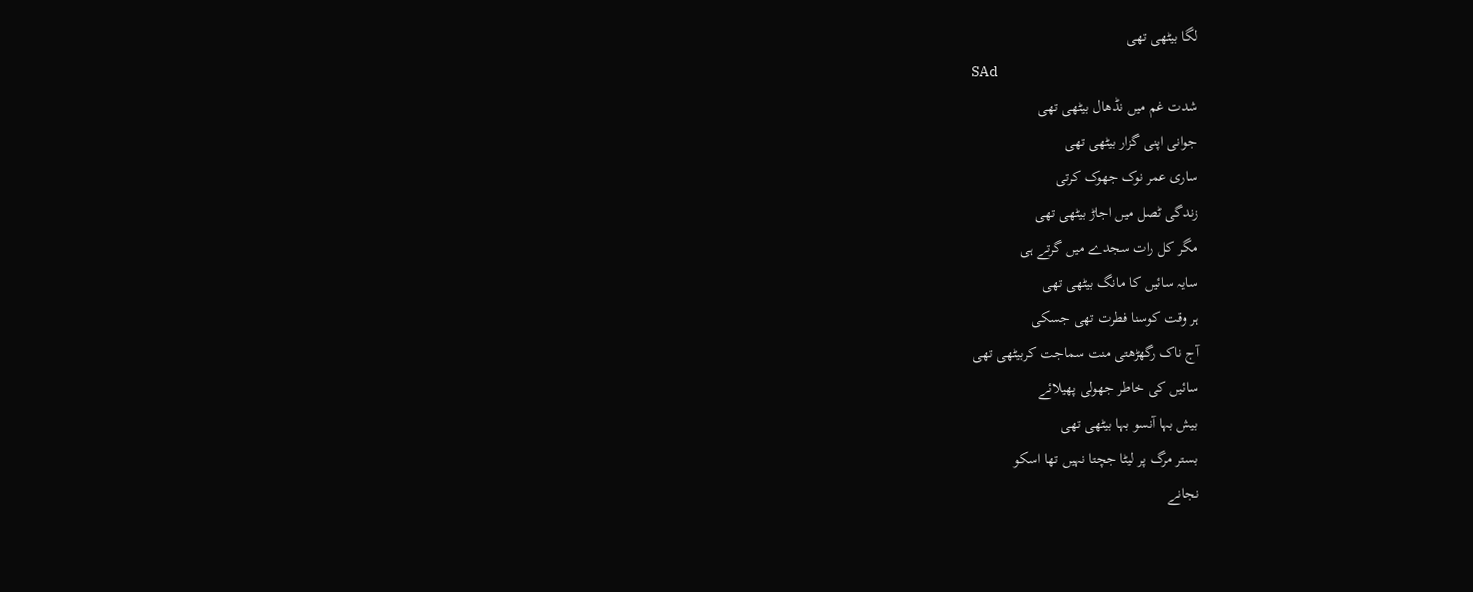لگا بیٹھی تھی
SAd
شدت غم میں نڈھال بیٹھی تھی
جوانی اپنی گزار بیٹھی تھی
ساری عمر نوک جھوک کرتی
زندگی ٹصل میں اجاڑ بیٹھی تھی
مگر کل رات سجدے میں گرتے ہی
سایہ سائیں کا مانگ بیٹھی تھی
ہر وقت کوسنا فطرت تھی جسکی
آج ناک رگھڑھتی منت سماجت کربیٹھی تھی
سائیں کی خاطر جھولی پھیلائے
بیش بہا آنسو بہا بیٹھی تھی
بستر مرگ پر لیٹا جچتا نہیں تھا اسکو
نجانے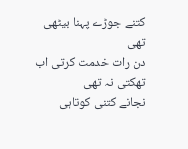کتنے جوڑے پہنا بیٹھی تھی
دن رات خدمت کرتی اب تھکتی نہ تھی
نجانے کتنی کوتاہی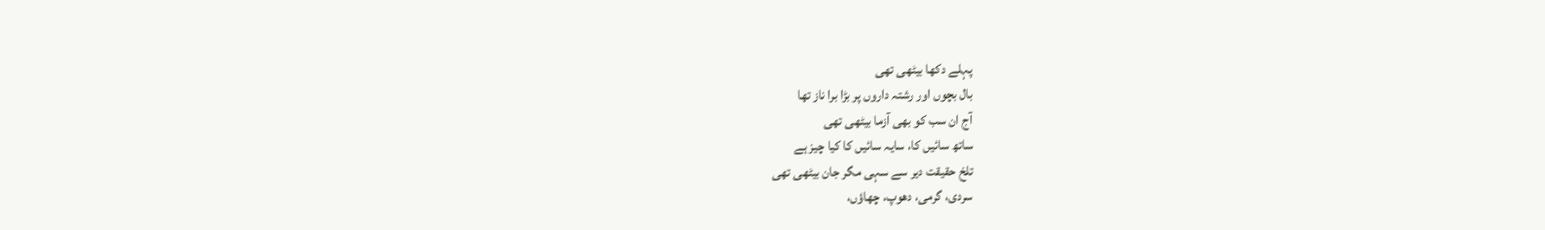پہلے دکھا بیٹھی تھی
بال بچوں اور رشتہ داروں پر بڑا برا ناز تھا
آج ان سب کو بھی آزما بیٹھی تھی
ساتھ سائیں کا، سایہ سائیں کا کیا چیز ہے
تلخ حقیقت دیر سے سہی مگر جان بیٹھی تھی
سردی، گرمی، دھوپ، چھاؤں،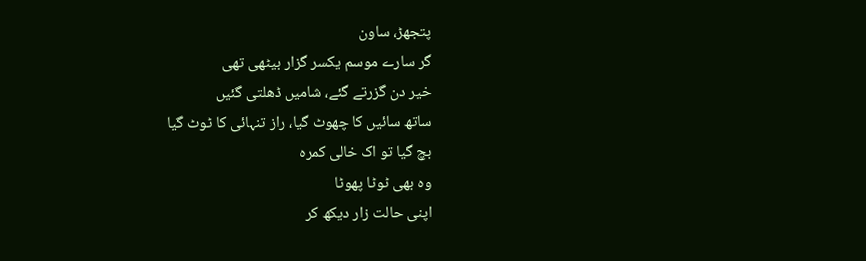پتجھڑ، ساون
گر سارے موسم یکسر گزار بیٹھی تھی
خیر دن گزرتے گئے، شامیں ڈھلتی گئیں
ساتھ سائیں کا چھوٹ گیا، راز تنہائی کا ٹوٹ گیا
بچ گیا تو اک خالی کمرہ
وہ بھی ٹوٹا پھوٹا
اپنی حالت زار دیکھ کر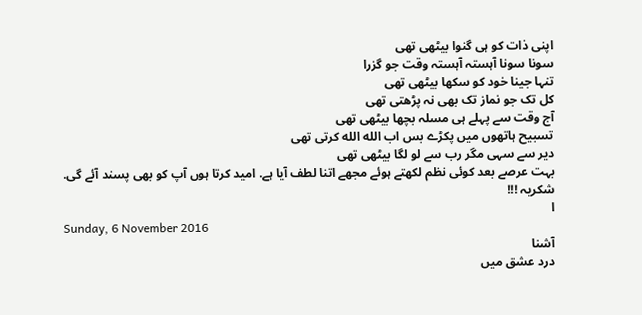اپنی ذات کو ہی گنوا بیٹھی تھی
سونا سونا آہستہ آہستہ وقت جو گزرا
تنہا جینا خود کو سکھا بیٹھی تھی
کل تک جو نماز تک بھی نہ پڑھتی تھی
آج وقت سے پہلے ہی مسلہ بچھا بیٹھی تھی
تسبیح ہاتھوں میں پکڑے بس اب الله الله کرتی تھی
دیر سے سہی مگر رب سے لو لگا بیٹھی تھی
بہت عرصے بعد کوئی نظم لکھتے ہوئے مجھے اتنا لطف آیا ہے. امید کرتا ہوں آپ کو بھی پسند آئے گی.
شکریہ !!!
ا
Sunday, 6 November 2016
آشنا
درد عشق میں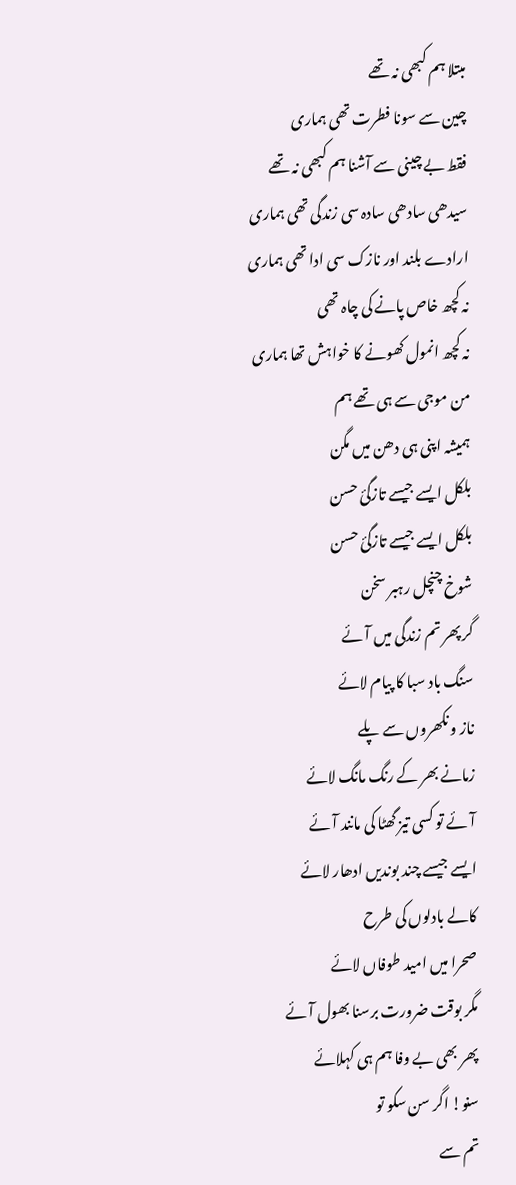مبتلا ہم کبھی نہ تھے
چین سے سونا فطرت تھی ہماری
فقط بے چینی سے آشنا ہم کبھی نہ تھے
سیدھی سادھی سادہ سی زندگی تھی ہماری
ارادے بلند اور نازک سی ادا تھی ہماری
نہ کچھ خاص پانے کی چاہ تھی
نہ کچھ انمول کھونے کا خواہش تھا ہماری
من موجی سے ہی تھے ہم
ہمیشہ اپنی ہی دھن میں مگن
بلکل ایسے جیسے تازگئ حسن
بلکل ایسے جیسے تازگئ حسن
شوخ چنچل رہبر سخن
گر پھر تم زندگی میں آئے
سنگ باد سبا کا پیام لائے
ناز و نکھروں سے پلے
زمانے بھر کے رنگ مانگ لائے
آئے تو کسی تیز گھٹا کی مانند آئے
ایسے جیسے چند بوندیں ادھار لائے
کالے بادلوں کی طرح
صحرا میں امید طوفاں لائے
مگر بوقت ضرورت برسنا بھول آئے
پھر بھی بے وفا ہم ہی کہلائے
سنو! اگر سن سکو تو
تم سے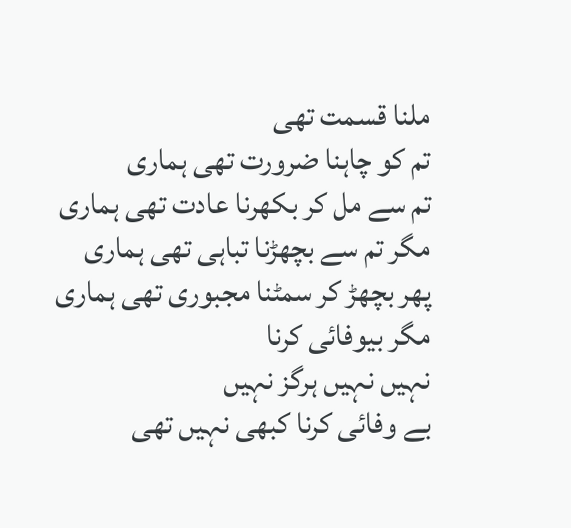ملنا قسمت تھی
تم کو چاہنا ضرورت تھی ہماری
تم سے مل کر بکھرنا عادت تھی ہماری
مگر تم سے بچھڑنا تباہی تھی ہماری
پھر بچھڑ کر سمٹنا مجبوری تھی ہماری
مگر بیوفائی کرنا
نہیں نہیں ہرگز نہیں
بے وفائی کرنا کبھی نہیں تھی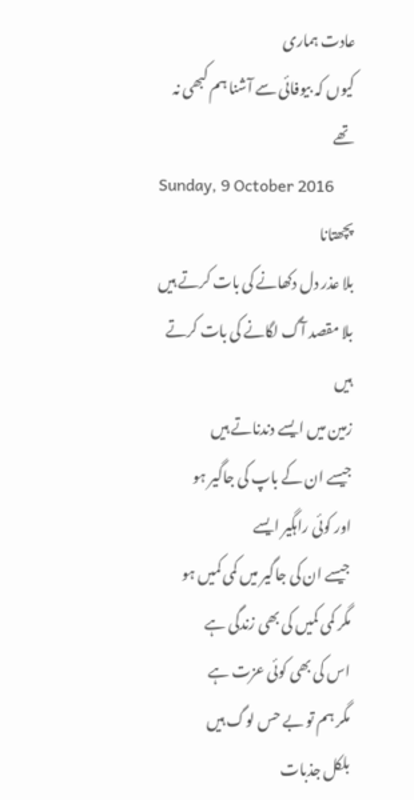عادت ہماری
کیوں کہ بیوفائی سے آشنا ہم کبھی نہ تھے
Sunday, 9 October 2016
پچھتانا
بلا عذر دل دکھانے کی بات کرتے ہیں
بلا مقصد آگ لگانے کی بات کرتے ہیں
زمین میں ایسے دندناتے ہیں
جیسے ان کے باپ کی جاگیر ہو
اور کوئی راہگیر ایسے
جیسے ان کی جاگیر میں کمی کمیں ہو
مگر کمی کمیں کی بھی زندگی ہے
اس کی بھی کوئی عزت ہے
مگر ہم تو بے حس لوگ ہیں
بلکل جذبات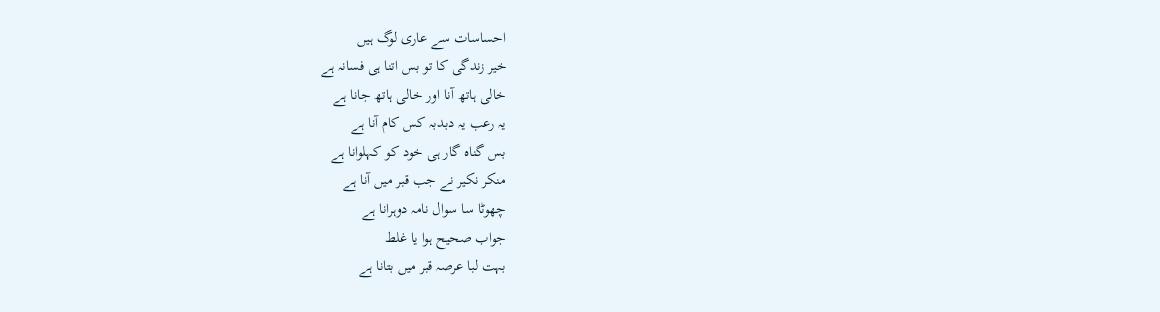احساسات سے عاری لوگ ہیں
خیر زندگی کا تو بس اتنا ہی فسانہ ہے
خالی ہاتھ آنا اور خالی ہاتھ جانا ہے
یہ رعب یہ دبدبہ کس کام آنا ہے
بس گناہ گار ہی خود کو کہلوانا ہے
منکر نکیر نے جب قبر میں آنا ہے
چھوٹا سا سوال نامہ دوہرانا ہے
جواب صحیح ہوا یا غلط
بہت لبا عرصہ قبر میں بتانا ہے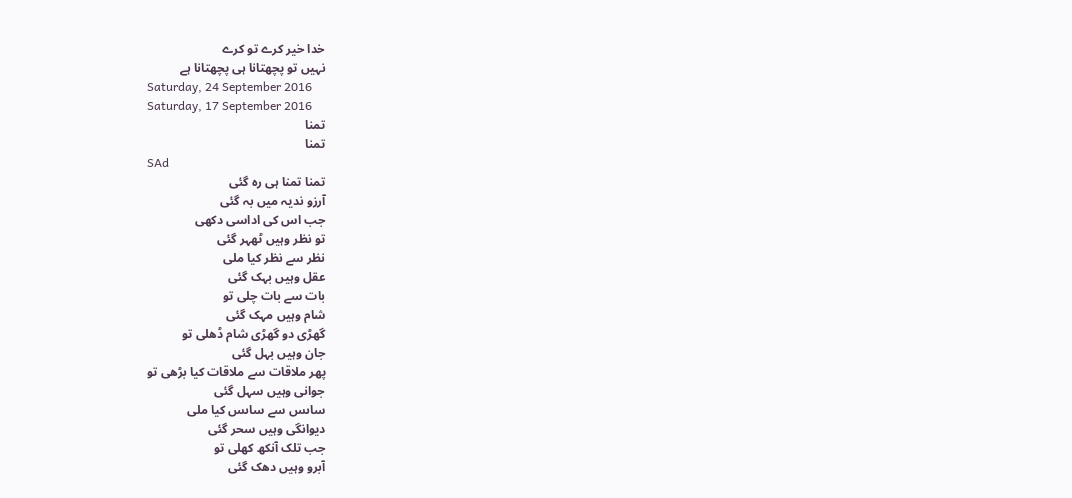خدا خیر کرے تو کرے
نہیں تو پچھتانا ہی پچھتانا ہے
Saturday, 24 September 2016
Saturday, 17 September 2016
تمنا
تمنا
SAd
تمنا تمنا ہی رہ گئی
آرزو ندیہ میں بہ گئی
جب اس کی اداسی دکھی
تو نظر وہیں ٹھہر گئی
نظر سے نظر کیا ملی
عقل وہیں بہک گئی
بات سے بات چلی تو
شام وہیں مہک گئی
گھڑی دو گھڑی شام ڈھلی تو
جان وہیں بہل گئی
پھر ملاقات سے ملاقات کیا بڑھی تو
جوانی وہیں سہل گئی
ساںس سے ساںس کیا ملی
دیوانگی وہیں سحر گئی
جب تلک آنکھ کھلی تو
آبرو وہیں دھک گئی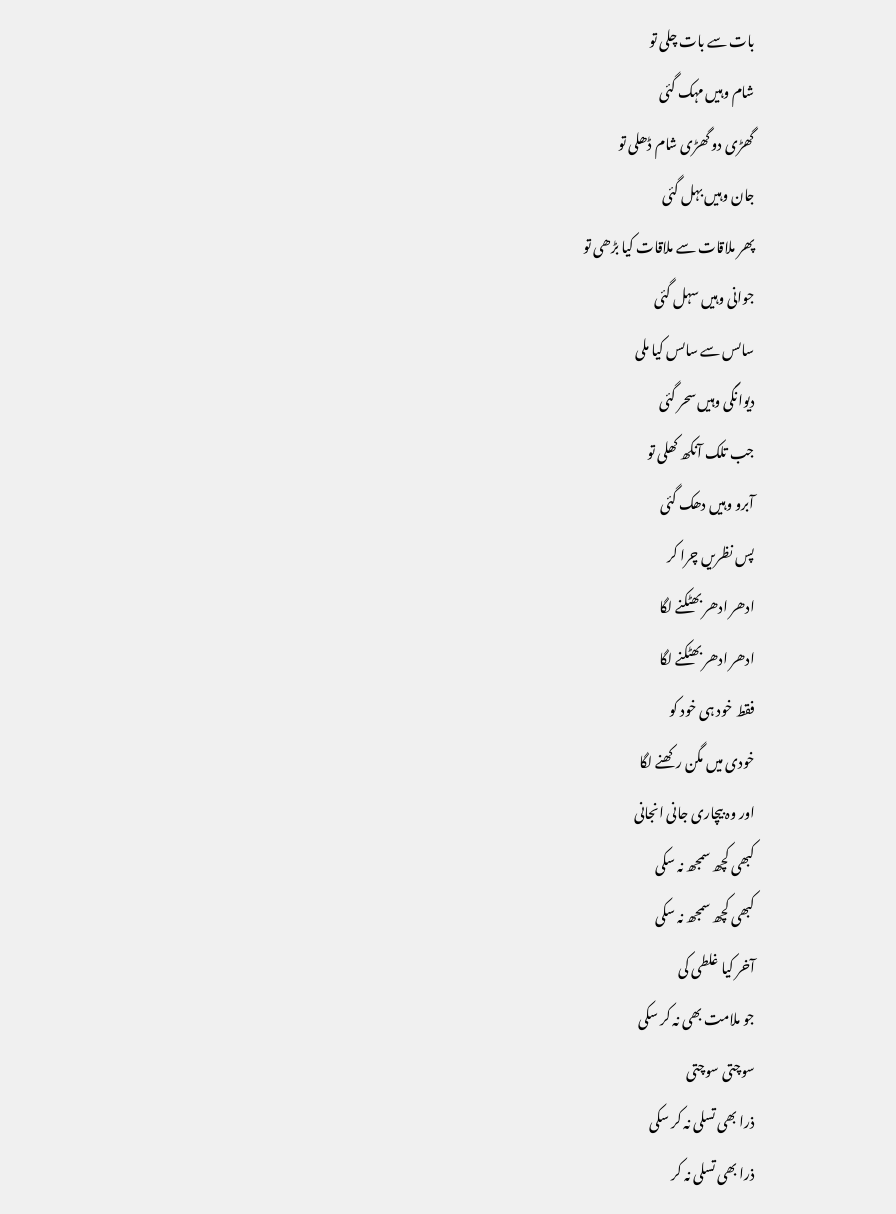بات سے بات چلی تو
شام وہیں مہک گئی
گھڑی دو گھڑی شام ڈھلی تو
جان وہیں بہل گئی
پھر ملاقات سے ملاقات کیا بڑھی تو
جوانی وہیں سہل گئی
ساںس سے ساںس کیا ملی
دیوانگی وہیں سحر گئی
جب تلک آنکھ کھلی تو
آبرو وہیں دھک گئی
پس نظریں چرا کر
ادھر ادھر بھٹکنے لگا
ادھر ادھر بھٹکنے لگا
فقط خود ہی خود کو
خودی میں مگن رکھنے لگا
اور وہ بیچاری جانی انجانی
کبھی کچھ سمجھ نہ سکی
کبھی کچھ سمجھ نہ سکی
آخر کیا غلطی کی
جو ملامت بھی نہ کر سکی
سوچتی سوچتی
ذرا بھی تسلی نہ کر سکی
ذرا بھی تسلی نہ کر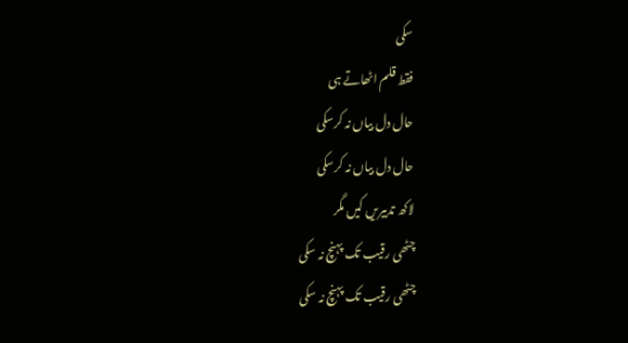سکی
فقط قلم اٹھاتے ہی
حال دل بیاں نہ کرسکی
حال دل بیاں نہ کرسکی
لاکھ تدبیریں کیں مگر
چٹھی رقیب تک پہنچ نہ سکی
چٹھی رقیب تک پہنچ نہ سکی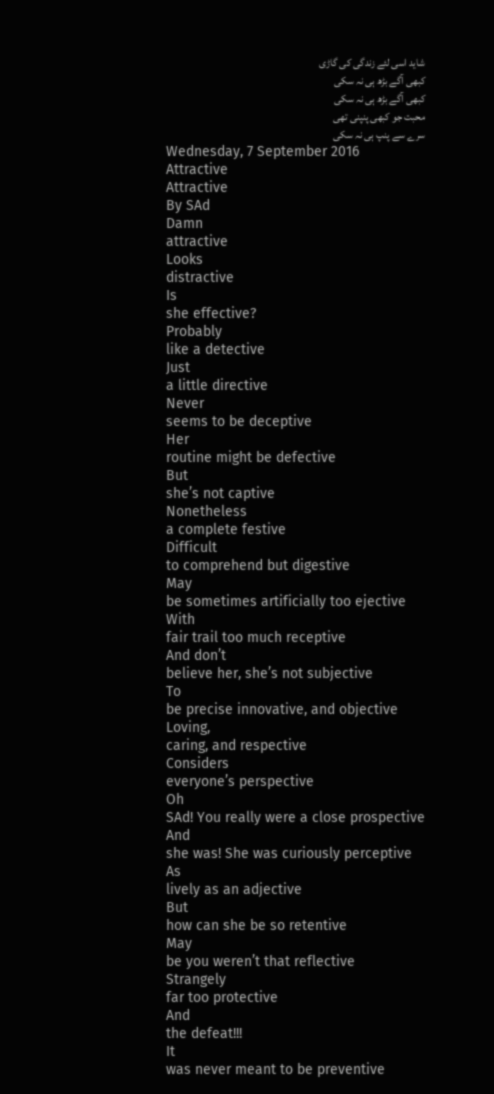شاید اسی لئے زندگی کی گاڑی
کبھی آگے بڑھ ہی نہ سکی
کبھی آگے بڑھ ہی نہ سکی
محبت جو کبھی پنپنی تھی
سرے سے پنپ ہی نہ سکی
Wednesday, 7 September 2016
Attractive
Attractive
By SAd
Damn
attractive
Looks
distractive
Is
she effective?
Probably
like a detective
Just
a little directive
Never
seems to be deceptive
Her
routine might be defective
But
she’s not captive
Nonetheless
a complete festive
Difficult
to comprehend but digestive
May
be sometimes artificially too ejective
With
fair trail too much receptive
And don’t
believe her, she’s not subjective
To
be precise innovative, and objective
Loving,
caring, and respective
Considers
everyone’s perspective
Oh
SAd! You really were a close prospective
And
she was! She was curiously perceptive
As
lively as an adjective
But
how can she be so retentive
May
be you weren’t that reflective
Strangely
far too protective
And
the defeat!!!
It
was never meant to be preventive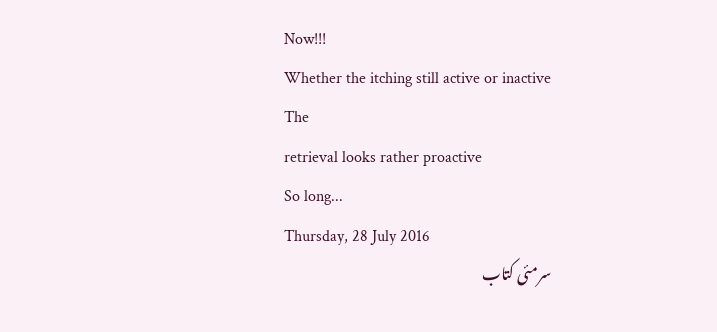Now!!!
Whether the itching still active or inactive
The
retrieval looks rather proactive
So long...
Thursday, 28 July 2016
سرمئی کتاب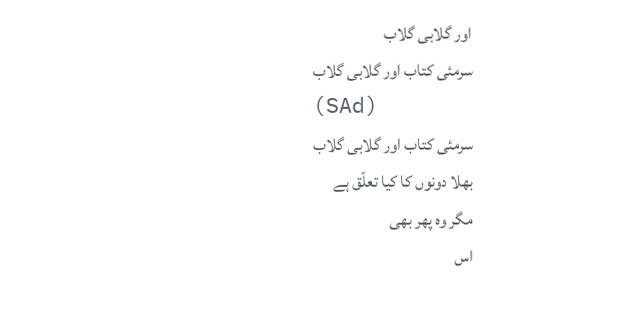اور گلابی گلاب
سرمئی کتاب اور گلابی گلاب
(SAd)
سرمئی کتاب اور گلابی گلاب
بھلا دونوں کا کیا تعلّق ہے
مگر وہ پھر بھی
اس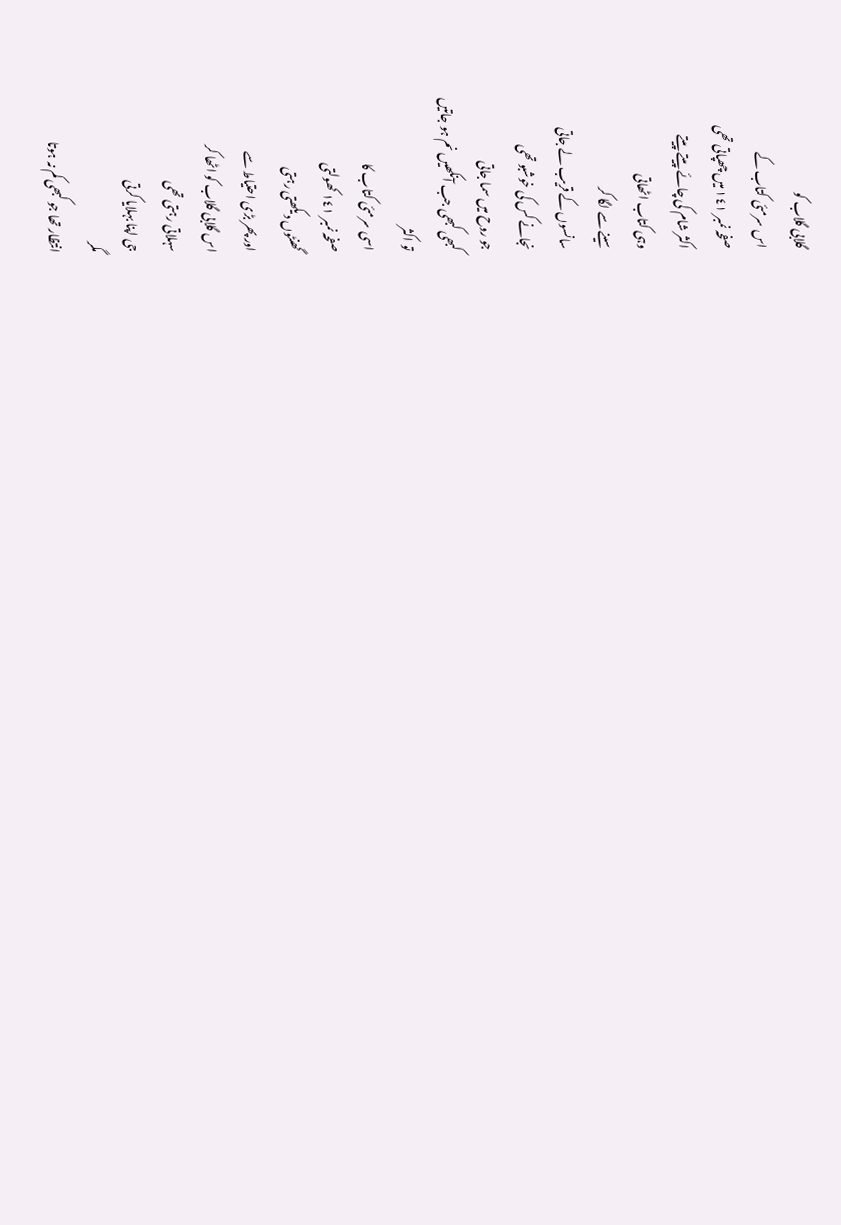گلابی گلاب کو
اس سرمئی کتاب کے
صفحہ نمبر ١٤١ میں چھپاتی تھی
اکثر شام کی چائے پیتے پیتے
وہی کتاب اٹھاتی
سینے سے لگا کر
سانسوں کے قریب لے جاتی
نجانے کس کی خوشبو تھی
جو روح میں سما جاتی
کبھی کبھی جب آنکھیں نم ہو جاتیں
تو اکثر
اسی سرمئی کتاب کا
صفحہ نمبر ١٤١ کھولتی
گھنٹوں دیکھتی رہتی
اور پھر بڑی احتیاط سے
اس گلابی گلاب کو اٹھا کر
سہلاتی رہتی تھی
جی اپنا بہلایا کرتی
مگر
انتظار تھا جو کبھی کم نہ ہوتا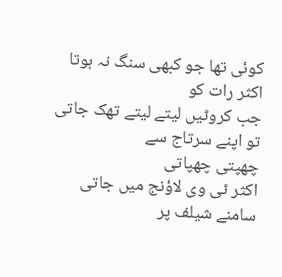کوئی تھا جو کبھی سنگ نہ ہوتا
اکثر رات کو
جب کروٹیں لیتے لیتے تھک جاتی
تو اپنے سرتاج سے
چھپتی چھپاتی
اکثر ٹی وی لاؤنج میں جاتی
سامنے شیلف پر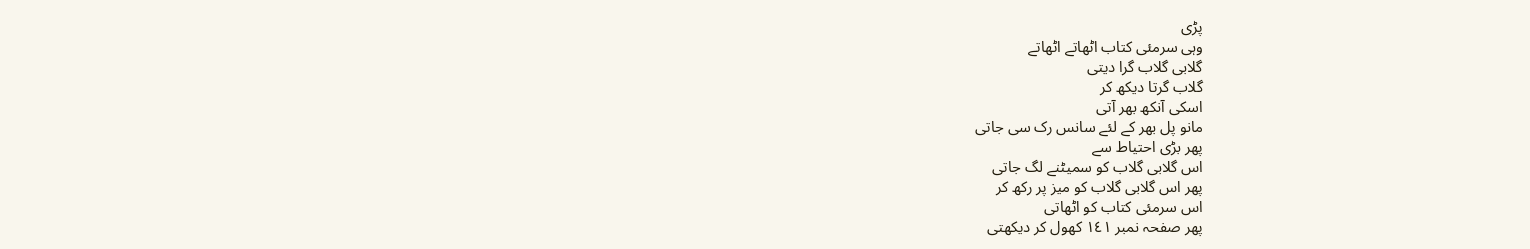پڑی
وہی سرمئی کتاب اٹھاتے اٹھاتے
گلابی گلاب گرا دیتی
گلاب گرتا دیکھ کر
اسکی آنکھ بھر آتی
مانو پل بھر کے لئے سانس رک سی جاتی
پھر بڑی احتیاط سے
اس گلابی گلاب کو سمیٹنے لگ جاتی
پھر اس گلابی گلاب کو میز پر رکھ کر
اس سرمئی کتاب کو اٹھاتی
پھر صفحہ نمبر ١٤١ کھول کر دیکھتی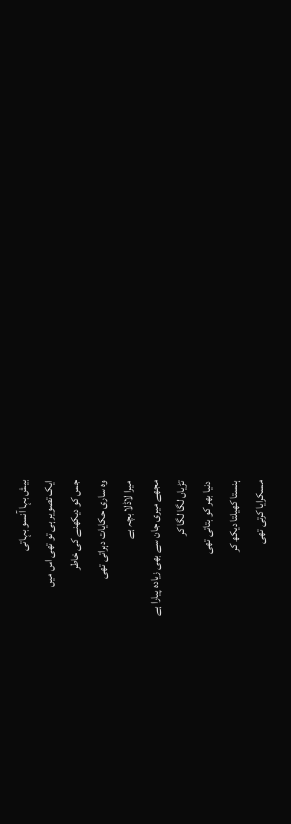بیش بہا آنسو بہاتی
ایک تصویر ہی تو تھی اس میں
جس کو دیکھنے کی خاطر
وہ ساری حکایات دہراتی تھی
میرا لاڈلا بچہ ہے
مجھے میری جان سے بھی زیادہ پیارا ہے
تڑیاں لگا لگا کر
دنیا بھر کو بتاتی تھی
ہنستا کھیلتا دیکھ کر
مسکرایا کرتی تھی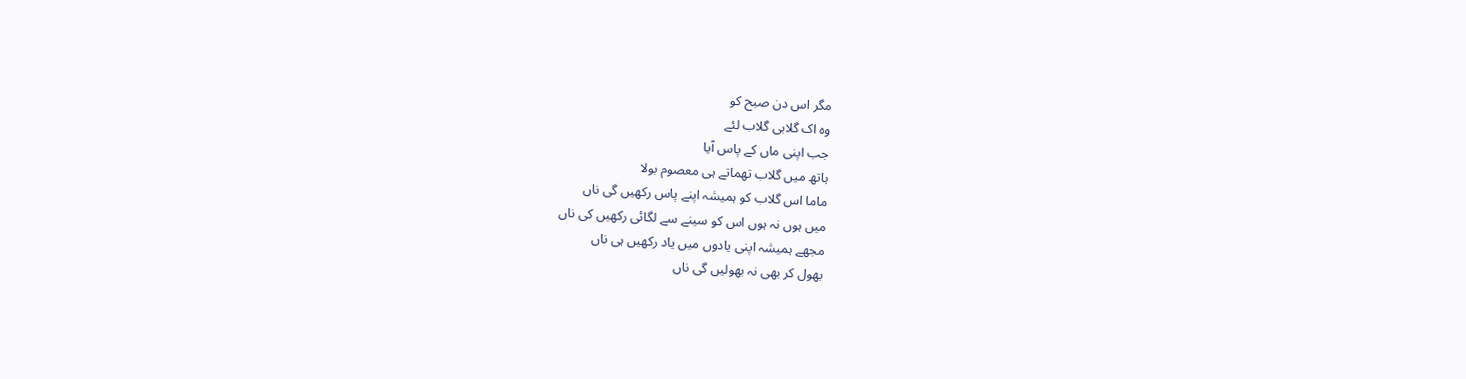مگر اس دن صبح کو
وہ اک گلابی گلاب لئے
جب اپنی ماں کے پاس آیا
ہاتھ میں گلاب تھماتے ہی معصوم بولا
ماما اس گلاب کو ہمیشہ اپنے پاس رکھیں گی ناں
میں ہوں نہ ہوں اس کو سینے سے لگائی رکھیں کی ناں
مجھے ہمیشہ اپنی یادوں میں یاد رکھیں ہی ناں
بھول کر بھی نہ بھولیں گی ناں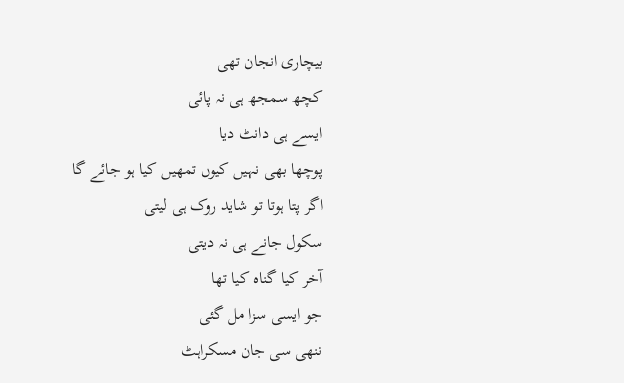بیچاری انجان تھی
کچھ سمجھ ہی نہ پائی
ایسے ہی دانٹ دیا
پوچھا بھی نہیں کیوں تمھیں کیا ہو جائے گا
اگر پتا ہوتا تو شاید روک ہی لیتی
سکول جانے ہی نہ دیتی
آخر کیا گناہ کیا تھا
جو ایسی سزا مل گئی
ننھی سی جان مسکراہٹ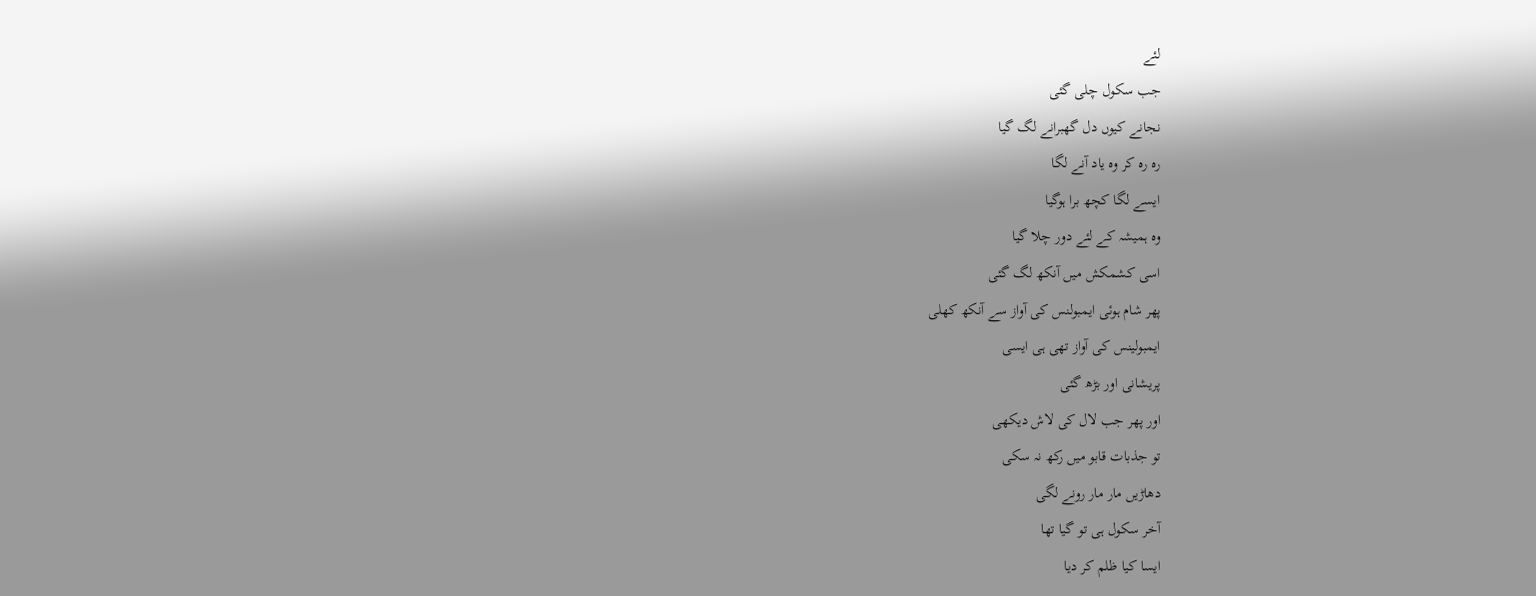لئے
جب سکول چلی گئی
نجانے کیوں دل گھبرانے لگ گیا
رہ رہ کر وہ یاد آنے لگا
ایسے لگا کچھ برا ہوگیا
وہ ہمیشہ کے لئے دور چلا گیا
اسی کشمکش میں آنکھ لگ گئی
پھر شام ہوئی ایمبولنس کی آواز سے آنکھ کھلی
ایمبولینس کی آواز تھی ہی ایسی
پریشانی اور بڑھ گئی
اور پھر جب لال کی لاش دیکھی
تو جذبات قابو میں رکھ نہ سکی
دھاڑیں مار مار رونے لگی
آخر سکول ہی تو گیا تھا
ایسا کیا ظلم کر دیا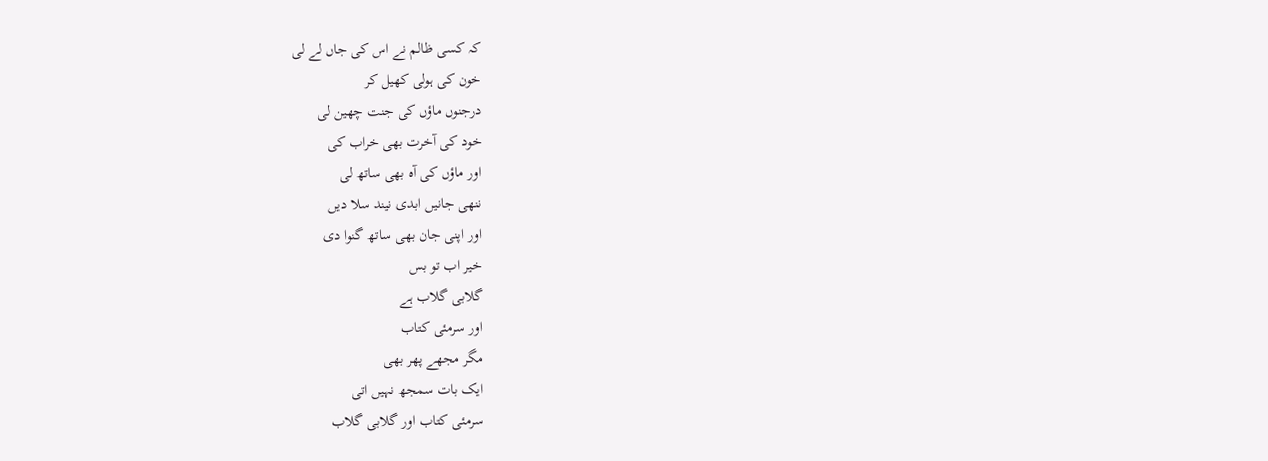کہ کسی ظالم نے اس کی جاں لے لی
خون کی ہولی کھیل کر
درجنوں ماؤں کی جنت چھین لی
خود کی آخرت بھی خراب کی
اور ماؤں کی آہ بھی ساتھ لی
ننھی جانیں ابدی نیند سلا دیں
اور اپنی جان بھی ساتھ گنوا دی
خیر اب تو بس
گلابی گلاب ہے
اور سرمئی کتاب
مگر مجھے پھر بھی
ایک بات سمجھ نہیں اتی
سرمئی کتاب اور گلابی گلاب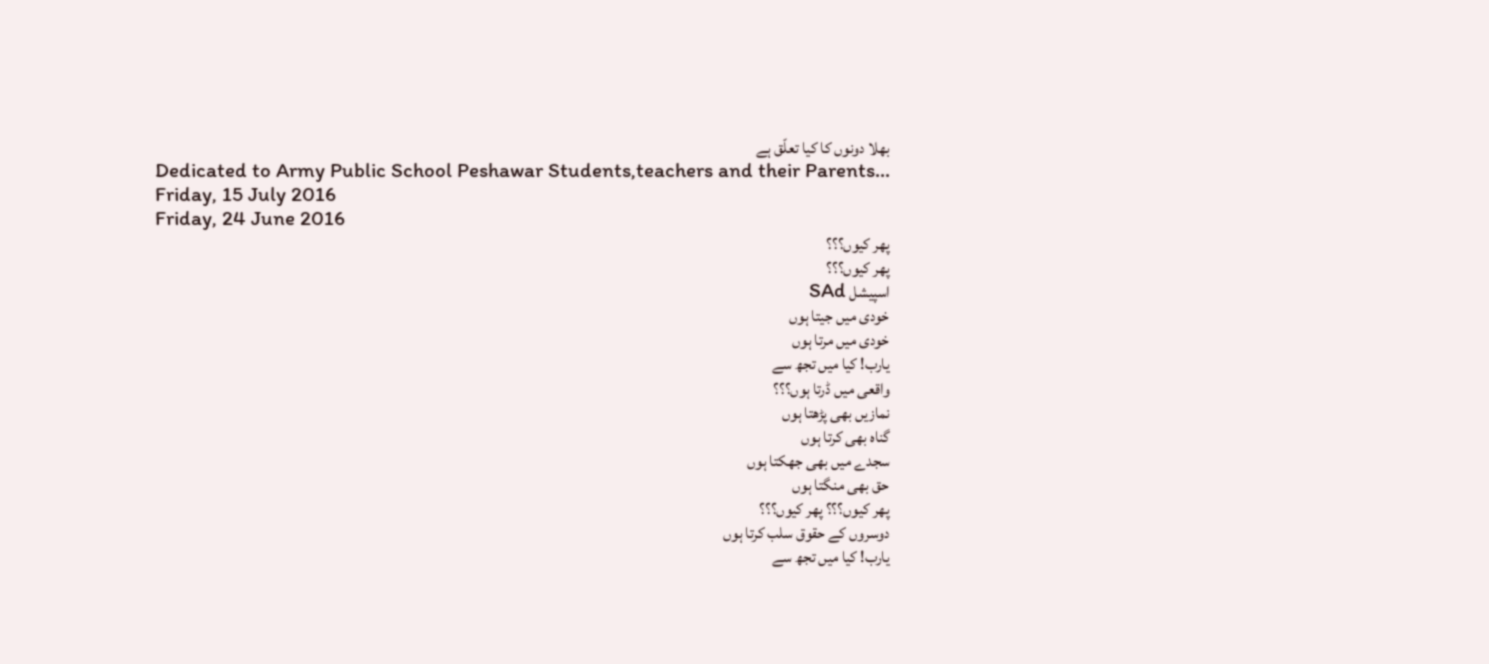بھلا دونوں کا کیا تعلّق ہے
Dedicated to Army Public School Peshawar Students,teachers and their Parents...
Friday, 15 July 2016
Friday, 24 June 2016
پھر کیوں؟؟؟
پھر کیوں؟؟؟
اسپیشل SAd
خودی میں جیتا ہوں
خودی میں مرتا ہوں
یارب! کیا میں تجھ سے
واقعی میں ڈرتا ہوں؟؟؟
نمازیں بھی پڑھتا ہوں
گناہ بھی کرتا ہوں
سجدے میں بھی جھکتا ہوں
حق بھی منگتا ہوں
پھر کیوں؟؟؟ پھر کیوں؟؟؟
دوسروں کے حقوق سلب کرتا ہوں
یارب! کیا میں تجھ سے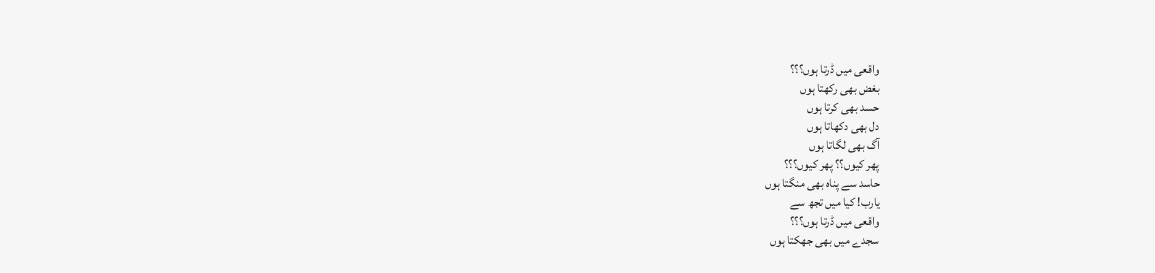واقعی میں ڈرتا ہوں؟؟؟
بغض بھی رکھتا ہوں
حسد بھی کرتا ہوں
دل بھی دکھاتا ہوں
آگ بھی لگاتا ہوں
پھر کیوں؟؟ پھر کیوں؟؟؟
حاسد سے پناہ بھی منگتا ہوں
یارب! کیا میں تجھ سے
واقعی میں ڈرتا ہوں؟؟؟
سجدے میں بھی جھکتا ہوں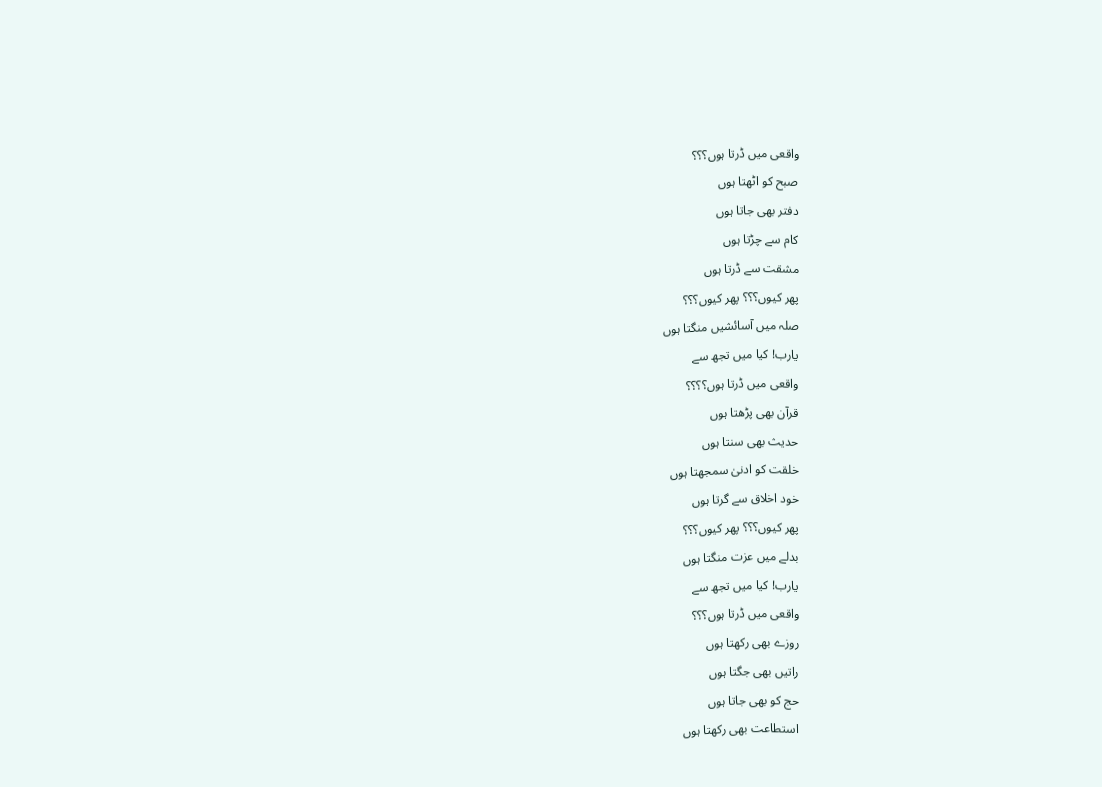واقعی میں ڈرتا ہوں؟؟؟
صبح کو اٹھتا ہوں
دفتر بھی جاتا ہوں
کام سے چڑتا ہوں
مشقت سے ڈرتا ہوں
پھر کیوں؟؟؟ پھر کیوں؟؟؟
صلہ میں آسائشیں منگتا ہوں
یارب! کیا میں تجھ سے
واقعی میں ڈرتا ہوں؟؟؟؟
قرآن بھی پڑھتا ہوں
حدیث بھی سنتا ہوں
خلقت کو ادنیٰ سمجھتا ہوں
خود اخلاق سے گرتا ہوں
پھر کیوں؟؟؟ پھر کیوں؟؟؟
بدلے میں عزت منگتا ہوں
یارب! کیا میں تجھ سے
واقعی میں ڈرتا ہوں؟؟؟
روزے بھی رکھتا ہوں
راتیں بھی جگتا ہوں
حج کو بھی جاتا ہوں
استطاعت بھی رکھتا ہوں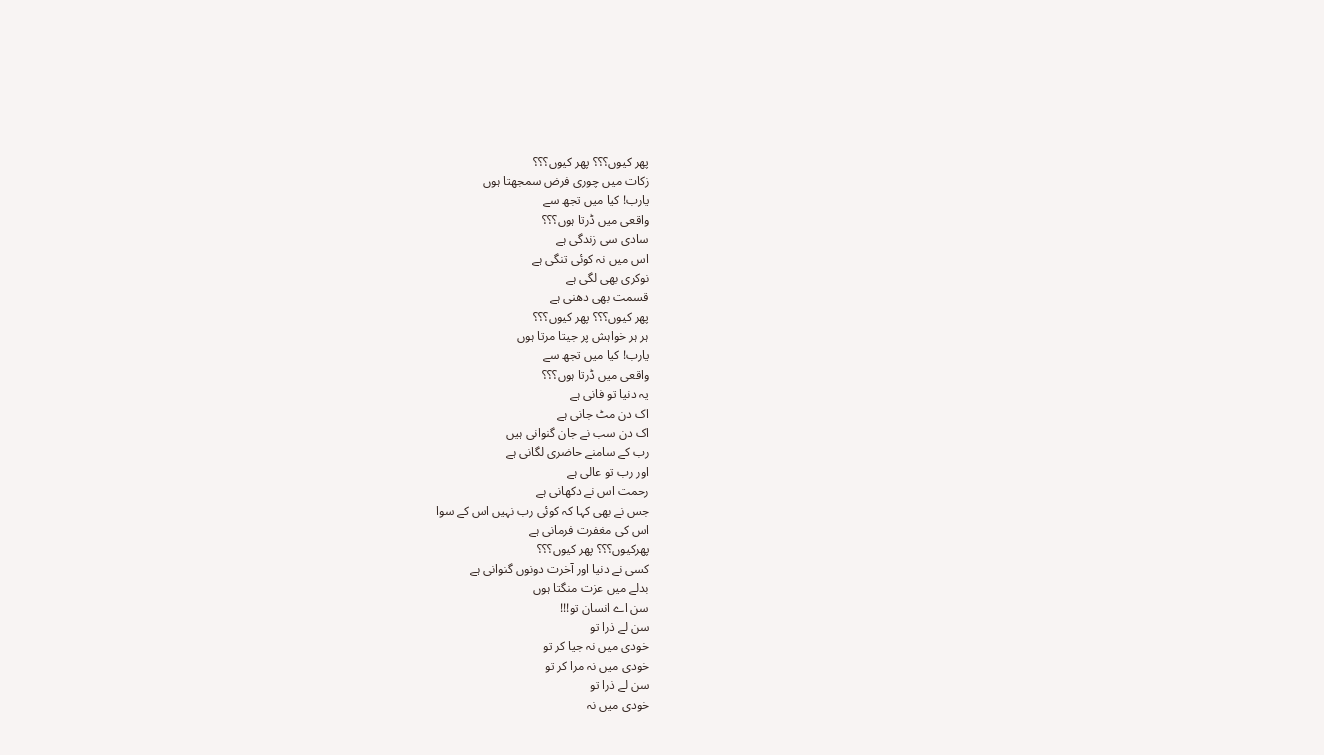پھر کیوں؟؟؟ پھر کیوں؟؟؟
زکات میں چوری فرض سمجھتا ہوں
یارب! کیا میں تجھ سے
واقعی میں ڈرتا ہوں؟؟؟
سادی سی زندگی ہے
اس میں نہ کوئی تنگی ہے
نوکری بھی لگی ہے
قسمت بھی دھنی ہے
پھر کیوں؟؟؟ پھر کیوں؟؟؟
ہر ہر خواہش پر جیتا مرتا ہوں
یارب! کیا میں تجھ سے
واقعی میں ڈرتا ہوں؟؟؟
یہ دنیا تو فانی ہے
اک دن مٹ جانی ہے
اک دن سب نے جان گنوانی ہیں
رب کے سامنے حاضری لگانی ہے
اور رب تو عالی ہے
رحمت اس نے دکھانی ہے
جس نے بھی کہا کہ کوئی رب نہیں اس کے سوا
اس کی مغفرت فرمانی ہے
پھرکیوں؟؟؟ پھر کیوں؟؟؟
کسی نے دنیا اور آخرت دونوں گنوانی ہے
بدلے میں عزت منگتا ہوں
سن اے انسان تو!!!
سن لے ذرا تو
خودی میں نہ جیا کر تو
خودی میں نہ مرا کر تو
سن لے ذرا تو
خودی میں نہ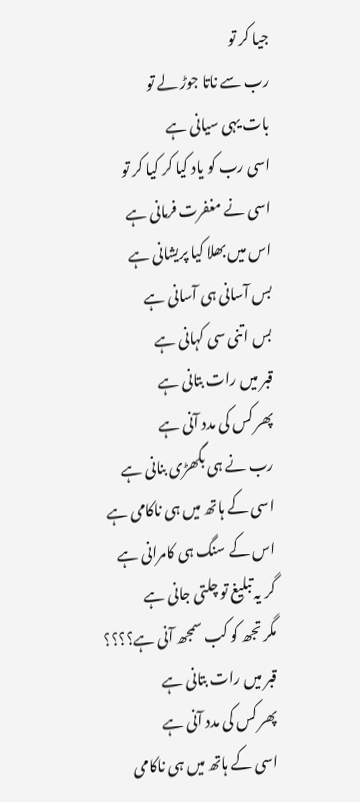جیا کر تو
رب سے ناتا جوڑ لے تو
بات یہی سیانی ہے
اسی رب کو یاد کیا کر کیا کر تو
اسی نے مغفرت فرمانی ہے
اس میں بھلا کیا پریشانی ہے
بس آسانی ہی آسانی ہے
بس اتنی سی کہانی ہے
قبر میں رات بتانی ہے
پھر کس کی مدد آنی ہے
رب نے ہی بگھڑی بنانی ہے
اسی کے ہاتھ میں ہی ناکامی ہے
اس کے سنگ ہی کامرانی ہے
گر یہ تبلیغ تو چلتی جانی ہے
مگر تجھ کو کب سمجھ آنی ہے؟؟؟؟
قبر میں رات بتانی ہے
پھر کس کی مدد آنی ہے
اسی کے ہاتھ میں ہی ناکامی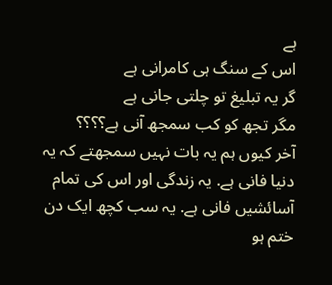ہے
اس کے سنگ ہی کامرانی ہے
گر یہ تبلیغ تو چلتی جانی ہے
مگر تجھ کو کب سمجھ آنی ہے؟؟؟؟
آخر کیوں ہم یہ بات نہیں سمجھتے کہ یہ دنیا فانی ہے. یہ زندگی اور اس کی تمام آسائشیں فانی ہے. یہ سب کچھ ایک دن ختم ہو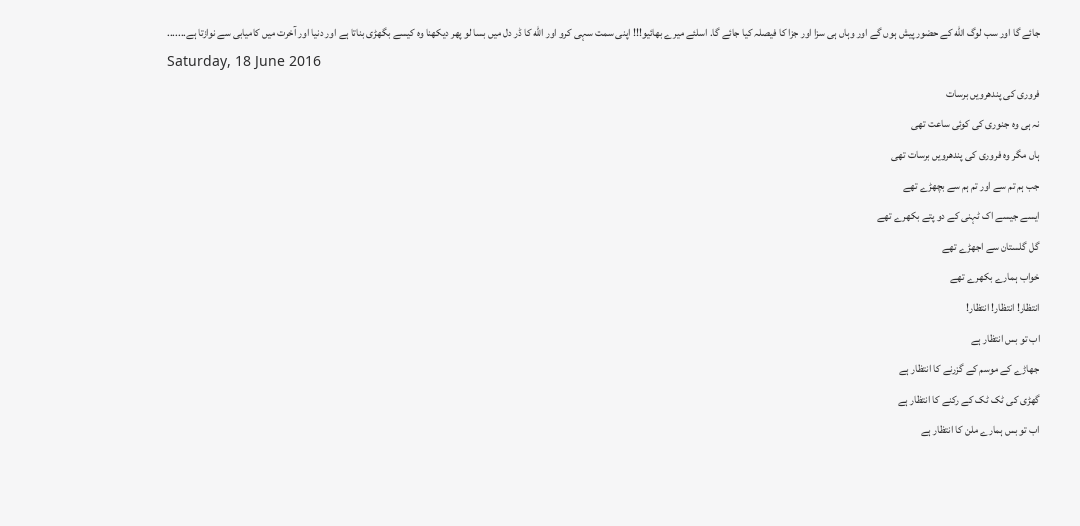جائے گا اور سب لوگ الله کے حضور پیش ہوں گے اور وہاں ہی سزا اور جزا کا فیصلہ کیا جائے گا. اسلئے میرے بھائیو!!! اپنی سمت سہی کرو اور الله کا ڈر دل میں بسا لو پھر دیکھنا وہ کیسے بگھڑی بناتا ہے اور دنیا اور آخرت میں کامیابی سے نوازتا ہے.......
Saturday, 18 June 2016
فروری کی پندھرویں برسات
نہ ہی وہ جنوری کی کوئی ساعت تھی
ہاں مگر وہ فروری کی پندھرویں برسات تھی
جب ہم تم سے اور تم ہم سے بچھڑے تھے
ایسے جیسے اک ٹہنی کے دو پتے بکھرے تھے
گل گلستان سے اجھڑے تھے
خواب ہمارے بکھرے تھے
انتظار! انتظار! انتظار!
اب تو بس انتظار ہے
جھاڑے کے موسم کے گزرنے کا انتظار ہے
گھڑی کی ٹک ٹک کے رکنے کا انتظار ہے
اب تو بس ہمارے ملن کا انتظار ہے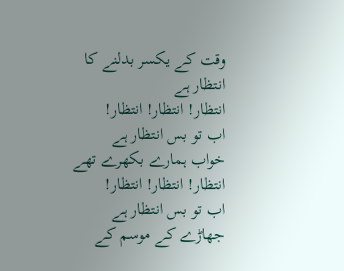وقت کے یکسر بدلنے کا انتظار ہے
انتظار! انتظار! انتظار!
اب تو بس انتظار ہے
خواب ہمارے بکھرے تھے
انتظار! انتظار! انتظار!
اب تو بس انتظار ہے
جھاڑے کے موسم کے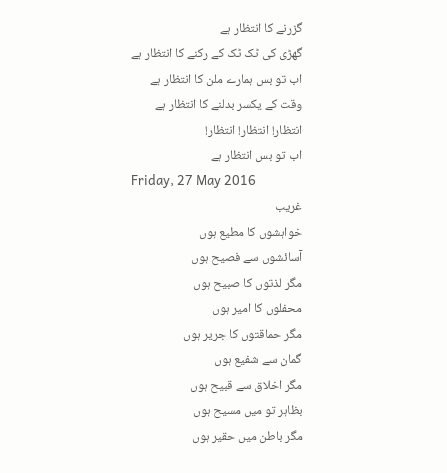گزرنے کا انتظار ہے
گھڑی کی ٹک ٹک کے رکنے کا انتظار ہے
اب تو بس ہمارے ملن کا انتظار ہے
وقت کے یکسر بدلنے کا انتظار ہے
انتظار! انتظار! انتظار!
اب تو بس انتظار ہے
Friday, 27 May 2016
غریب
خواہشوں کا مطیع ہوں
آسائشوں سے فصیح ہوں
مگر لذتوں کا صبیح ہوں
محفلوں کا امیر ہوں
مگر حماقتوں کا جریر ہوں
گمان سے شفیع ہوں
مگر اخلاق سے قبیح ہوں
بظاہر تو میں مسیح ہوں
مگر باطن میں حقیر ہوں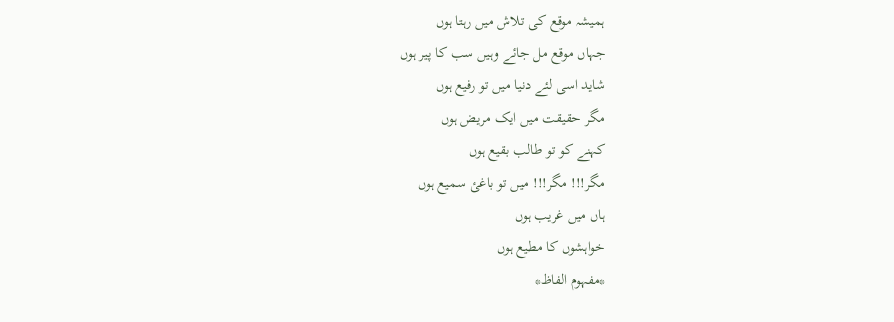ہمیشہ موقع کی تلاش میں رہتا ہوں
جہاں موقع مل جائے وہیں سب کا پیر ہوں
شاید اسی لئے دنیا میں تو رفیع ہوں
مگر حقیقت میں ایک مریض ہوں
کہنے کو تو طالب بقیع ہوں
مگر!!! مگر!!! میں تو باغئ سمیع ہوں
ہاں میں غریب ہوں
خواہشوں کا مطیع ہوں
*مفہوم الفاظ*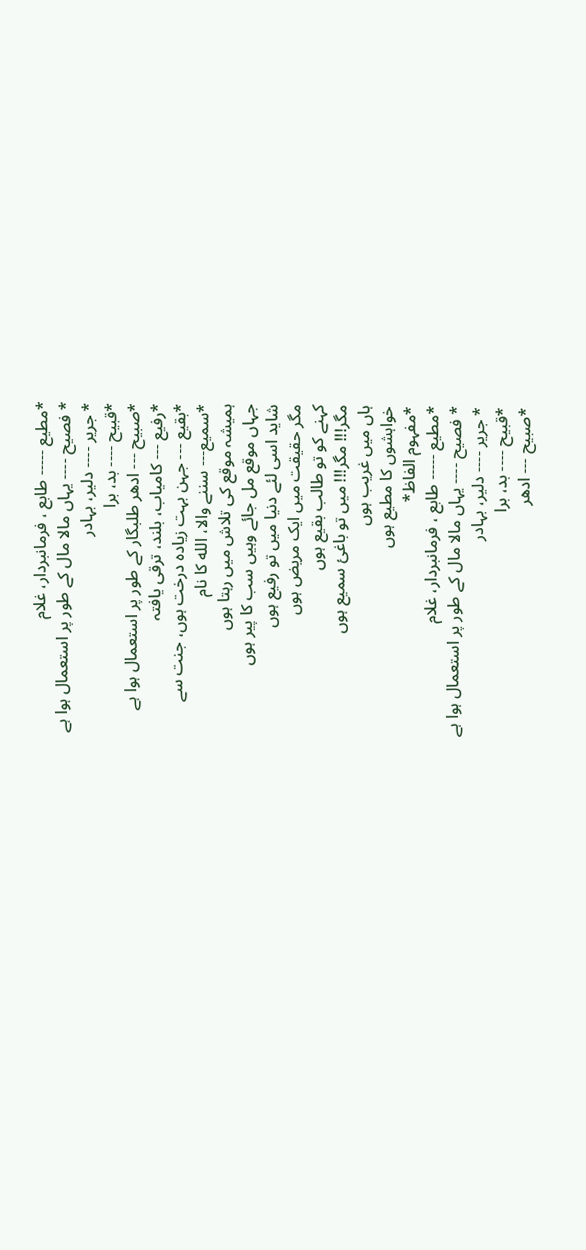*مطیع ----- طابع ، فرمانبردار، غلام
* فصیح ---- یہاں مالا مال کے طور پر استعمال ہوا ہے
* جریر ---- دلیر، بہادر
*قبیح ---- بد، برا
*صبیح --- ادھر طلبگار کے طور پر استعمال ہوا ہے
*رفیع --- کامیاب، بلند، ترقی یافتہ
*بقیع --- جہن بہت زیادہ درخت ہوں، جنت سے
*سمیع--- سننے والا، الله کا نام
ہمیشہ موقع کی تلاش میں رہتا ہوں
جہاں موقع مل جائے وہیں سب کا پیر ہوں
شاید اسی لئے دنیا میں تو رفیع ہوں
مگر حقیقت میں ایک مریض ہوں
کہنے کو تو طالب بقیع ہوں
مگر!!! مگر!!! میں تو باغئ سمیع ہوں
ہاں میں غریب ہوں
خواہشوں کا مطیع ہوں
*مفہوم الفاظ*
*مطیع ----- طابع ، فرمانبردار، غلام
* فصیح ---- یہاں مالا مال کے طور پر استعمال ہوا ہے
* جریر ---- دلیر، بہادر
*قبیح ---- بد، برا
*صبیح --- ادھر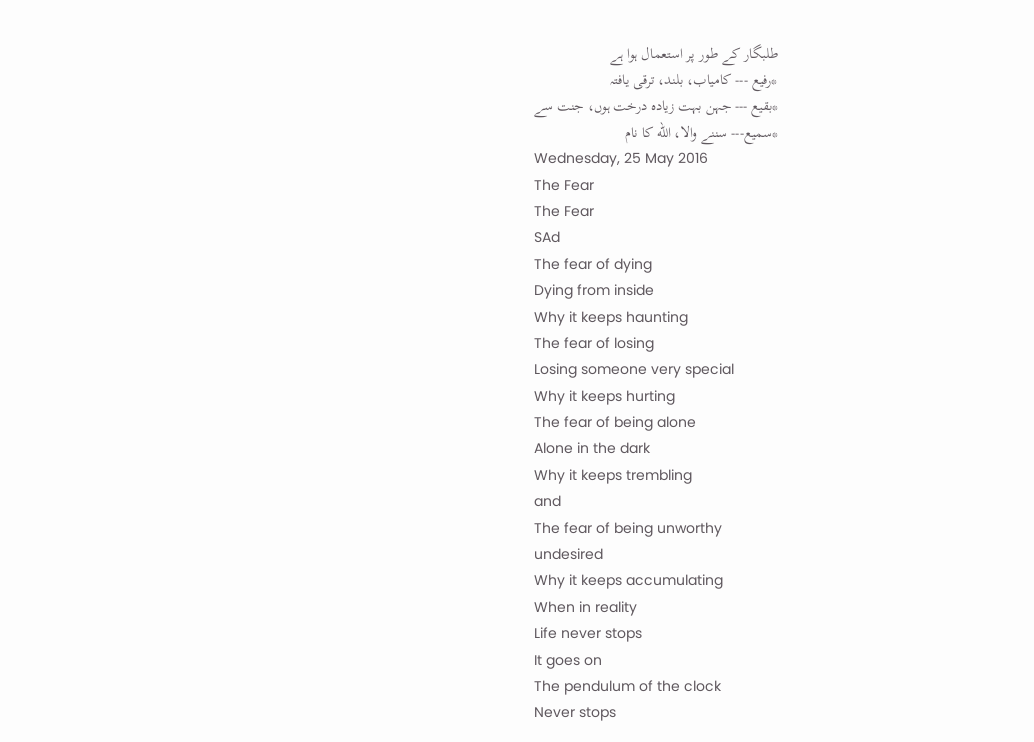طلبگار کے طور پر استعمال ہوا ہے
*رفیع --- کامیاب، بلند، ترقی یافتہ
*بقیع --- جہن بہت زیادہ درخت ہوں، جنت سے
*سمیع--- سننے والا، الله کا نام
Wednesday, 25 May 2016
The Fear
The Fear
SAd
The fear of dying
Dying from inside
Why it keeps haunting
The fear of losing
Losing someone very special
Why it keeps hurting
The fear of being alone
Alone in the dark
Why it keeps trembling
and
The fear of being unworthy
undesired
Why it keeps accumulating
When in reality
Life never stops
It goes on
The pendulum of the clock
Never stops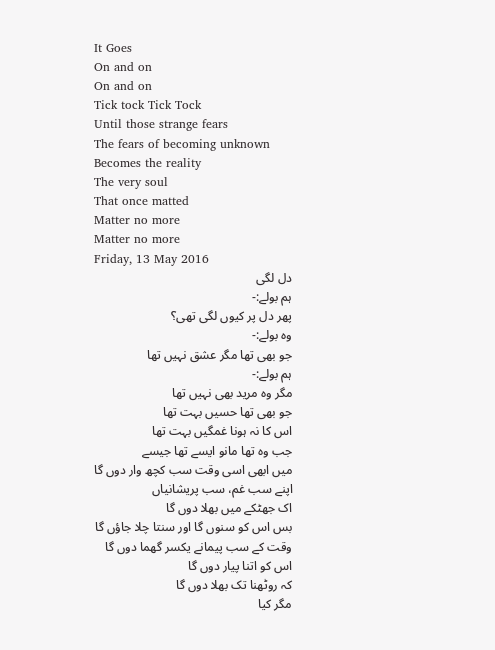It Goes
On and on
On and on
Tick tock Tick Tock
Until those strange fears
The fears of becoming unknown
Becomes the reality
The very soul
That once matted
Matter no more
Matter no more
Friday, 13 May 2016
دل لگی
ہم بولے:-
پھر دل پر کیوں لگی تھی؟
وہ بولے:-
جو بھی تھا مگر عشق نہیں تھا
ہم بولے:-
مگر وہ مرید بھی نہیں تھا
جو بھی تھا حسیں بہت تھا
اس کا نہ ہونا غمگیں بہت تھا
جب وہ تھا مانو ایسے تھا جیسے
میں ابھی اسی وقت سب کچھ وار دوں گا
اپنے سب غم، سب پریشانیاں
اک جھٹکے میں بھلا دوں گا
بس اس کو سنوں گا اور سنتا چلا جاؤں گا
وقت کے سب پیمانے یکسر گھما دوں گا
اس کو اتنا پیار دوں گا
کہ روٹھنا تک بھلا دوں گا
مگر کیا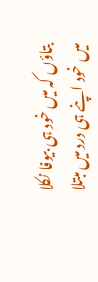بتاؤں کہ میں خود ہی بیوفا نکلا
میں خود اپنے ہی درد میں مبتلا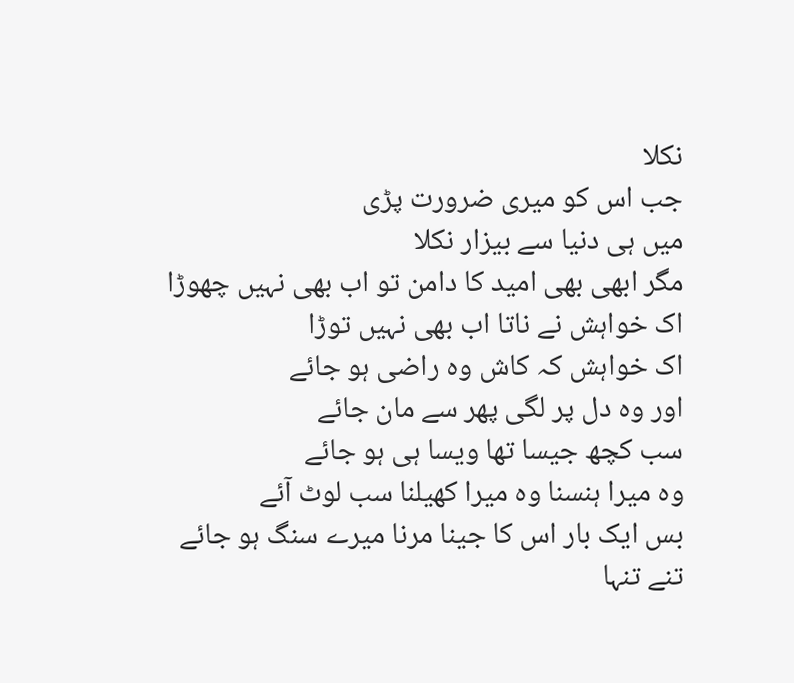نکلا
جب اس کو میری ضرورت پڑی
میں ہی دنیا سے بیزار نکلا
مگر ابھی بھی امید کا دامن تو اب بھی نہیں چھوڑا
اک خواہش نے ناتا اب بھی نہیں توڑا
اک خواہش کہ کاش وہ راضی ہو جائے
اور وہ دل پر لگی پھر سے مان جائے
سب کچھ جیسا تھا ویسا ہی ہو جائے
وہ میرا ہنسنا وہ میرا کھیلنا سب لوٹ آئے
بس ایک بار اس کا جینا مرنا میرے سنگ ہو جائے
تنے تنہا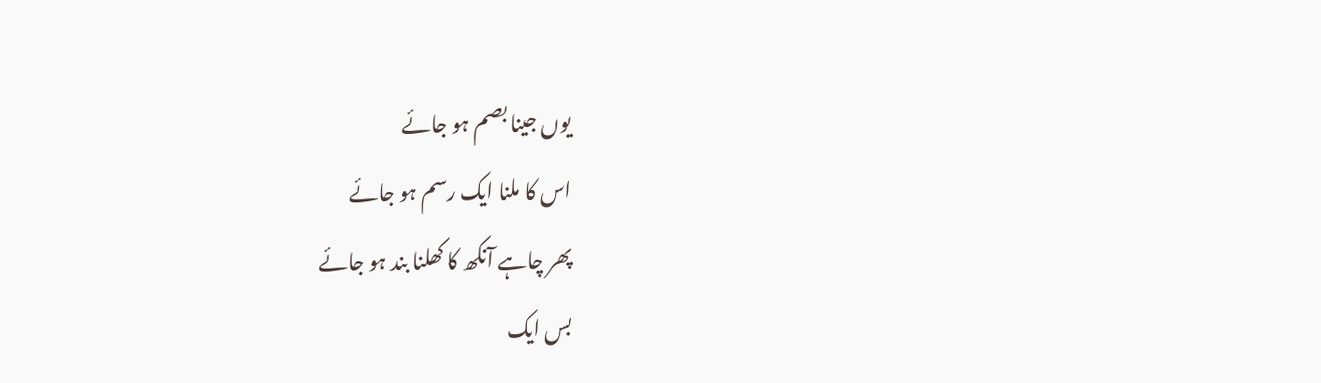یوں جینا بصم ہو جائے
اس کا ملنا ایک رسم ہو جائے
پھر چاہے آنکھ کا کھلنا بند ہو جائے
بس ایک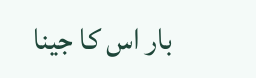بار اس کا جینا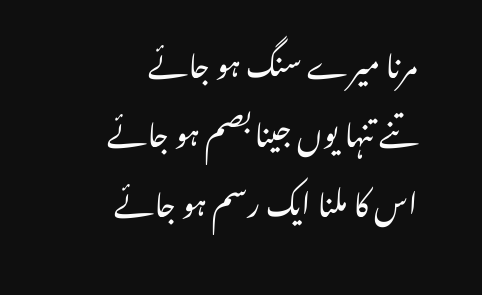مرنا میرے سنگ ہو جائے
تنے تنہا یوں جینا بصم ہو جائے
اس کا ملنا ایک رسم ہو جائے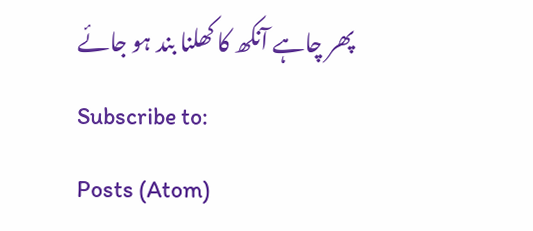پھر چاہے آنکھ کا کھلنا بند ہو جائے
Subscribe to:
Posts (Atom)